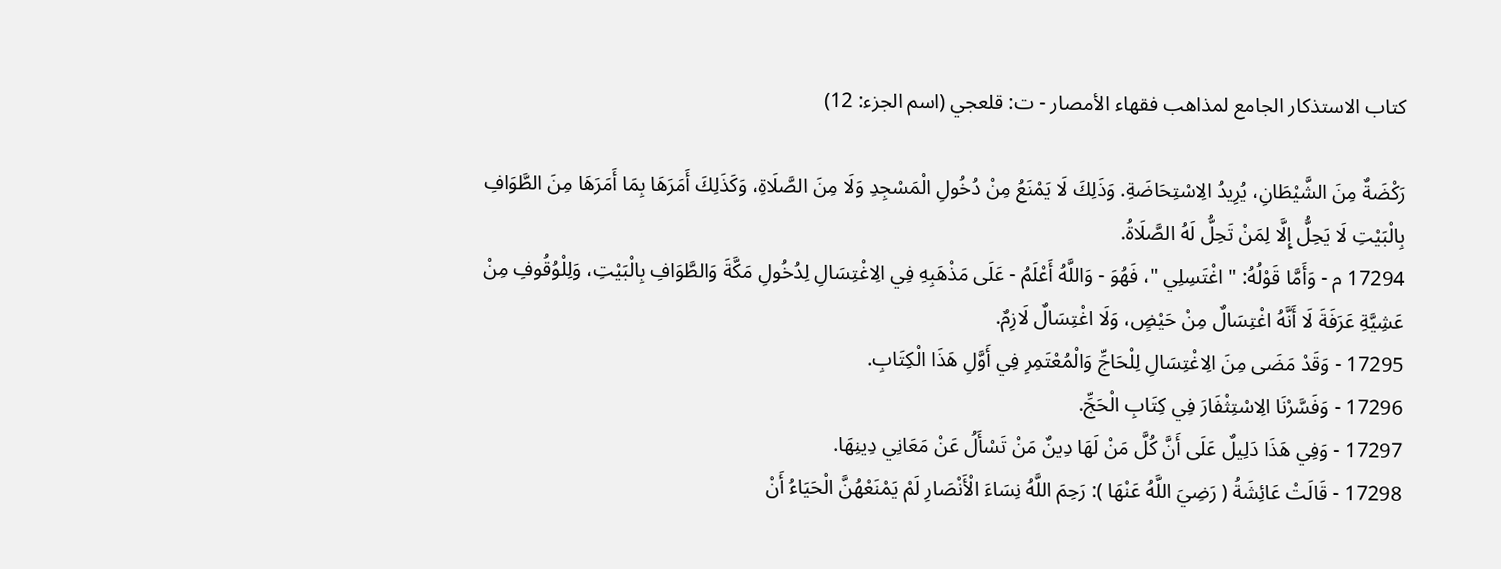كتاب الاستذكار الجامع لمذاهب فقهاء الأمصار - ت: قلعجي (اسم الجزء: 12)

رَكْضَةٌ مِنَ الشَّيْطَانِ، يُرِيدُ الِاسْتِحَاضَةِ. وَذَلِكَ لَا يَمْنَعُ مِنْ دُخُولِ الْمَسْجِدِ وَلَا مِنَ الصَّلَاةِ، وَكَذَلِكَ أَمَرَهَا بِمَا أَمَرَهَا مِنَ الطَّوَافِ بِالْبَيْتِ لَا يَحِلُّ إِلَّا لِمَنْ تَحِلُّ لَهُ الصَّلَاةُ.
17294 م - وَأَمَّا قَوْلُهُ: " اغْتَسِلِي "، فَهُوَ - وَاللَّهُ أَعْلَمُ - عَلَى مَذْهَبِهِ فِي الِاغْتِسَالِ لِدُخُولِ مَكَّةَ وَالطَّوَافِ بِالْبَيْتِ، وَلِلْوُقُوفِ مِنْ عَشِيَّةِ عَرَفَةَ لَا أَنَّهُ اغْتِسَالٌ مِنْ حَيْضٍ، وَلَا اغْتِسَالٌ لَازِمٌ.
17295 - وَقَدْ مَضَى مِنَ الِاغْتِسَالِ لِلْحَاجِّ وَالْمُعْتَمِرِ فِي أَوَّلِ هَذَا الْكِتَابِ.
17296 - وَفَسَّرْنَا الِاسْتِثْفَارَ فِي كِتَابِ الْحَجِّ.
17297 - وَفِي هَذَا دَلِيلٌ عَلَى أَنَّ كُلَّ مَنْ لَهَا دِينٌ مَنْ تَسْأَلُ عَنْ مَعَانِي دِينِهَا.
17298 - قَالَتْ عَائِشَةُ ( رَضِيَ اللَّهُ عَنْهَا ): رَحِمَ اللَّهُ نِسَاءَ الْأَنْصَارِ لَمْ يَمْنَعْهُنَّ الْحَيَاءُ أَنْ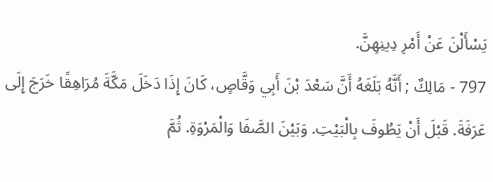يَسْأَلْنَ عَنْ أَمْرِ دِينِهِنَّ.
797 - مَالِكٌ ; أَنَّهُ بَلَغَهُ أَنَّ سَعْدَ بْنَ أَبِي وَقَّاصٍ، كَانَ إِذَا دَخَلَ مَكَّةَ مُرَاهِقًا خَرَجَ إِلَى عَرَفَةَ. قَبْلَ أَنْ يَطُوفَ بِالْبَيْتِ. وَبَيْنَ الصَّفَا وَالْمَرْوَةِ. ثُمَّ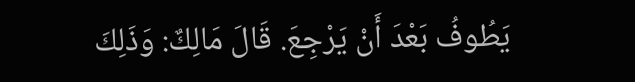يَطُوفُ بَعْدَ أَنْ يَرْجِعَ. قَالَ مَالِكٌ: وَذَلِكَ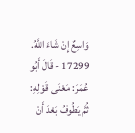وَاسِعٌ إِنْ شَاءَ اللَّهُ.
17299 - قَالَ أَبُو عُمَرَ: مَعْنَى قَوْلِهِ: ثُمَّ يَطُوفُ بَعْدَ أَنْ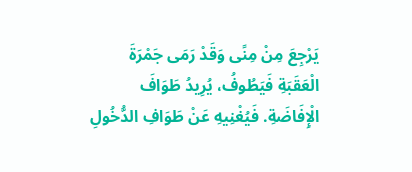يَرْجِعَ مِنْ مِنًى وَقَدْ رَمَى جَمْرَةَ الْعَقَبَةِ فَيَطُوفُ، يُرِيدُ طَوَافَ الْإِفَاضَةِ. فَيُغْنِيهِ عَنْ طَوَافِ الدُّخُولِ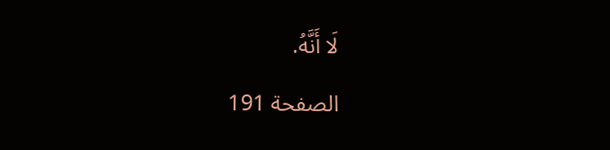لَا أَنَّهُ.

الصفحة 191